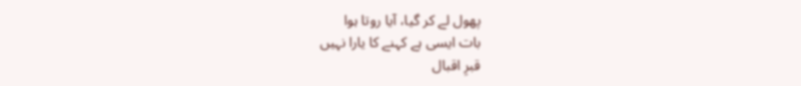پھول لے کر گیا، آیا روتا ہوا
بات ایسی ہے کہنے کا یارا نہیں
قبرِ اقبال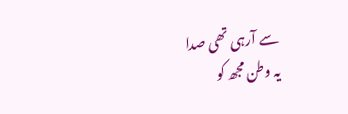سے آرہی تھی صدا
یہ وطن مجھ کو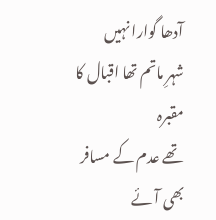آدھا گوارا نہیں
شہرِ ماتم تھا اقبال کا مقبرہ
تھے عدم کے مسافر بھی آئے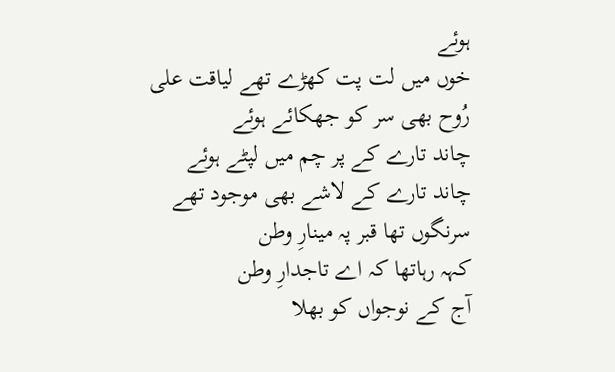ہوئے
خوں میں لت پت کھڑے تھے لیاقت علی
رُوح بھی سر کو جھکائے ہوئے
چاند تارے کے پر چم میں لپٹے ہوئے
چاند تارے کے لاشے بھی موجود تھے
سرنگوں تھا قبر پہ مینارِ وطن
کہہ رہاتھا کہ اے تاجدارِ وطن
آج کے نوجواں کو بھلا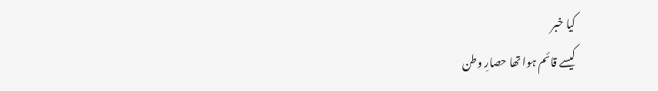کیا خبر
کیسے قائم ہوا تھا حصارِ وطن